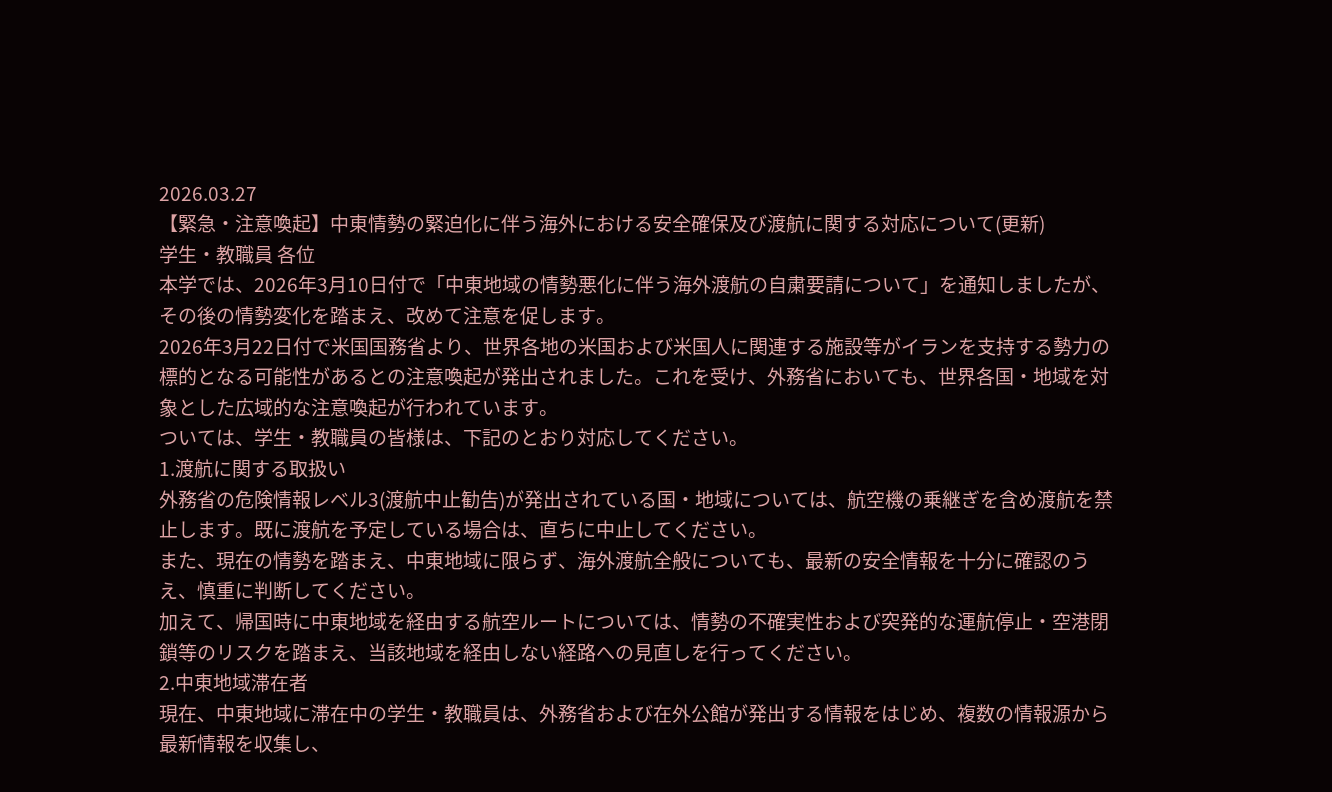2026.03.27
【緊急・注意喚起】中東情勢の緊迫化に伴う海外における安全確保及び渡航に関する対応について(更新)
学生・教職員 各位
本学では、2026年3月10日付で「中東地域の情勢悪化に伴う海外渡航の自粛要請について」を通知しましたが、その後の情勢変化を踏まえ、改めて注意を促します。
2026年3月22日付で米国国務省より、世界各地の米国および米国人に関連する施設等がイランを支持する勢力の標的となる可能性があるとの注意喚起が発出されました。これを受け、外務省においても、世界各国・地域を対象とした広域的な注意喚起が行われています。
ついては、学生・教職員の皆様は、下記のとおり対応してください。
1.渡航に関する取扱い
外務省の危険情報レベル3(渡航中止勧告)が発出されている国・地域については、航空機の乗継ぎを含め渡航を禁止します。既に渡航を予定している場合は、直ちに中止してください。
また、現在の情勢を踏まえ、中東地域に限らず、海外渡航全般についても、最新の安全情報を十分に確認のうえ、慎重に判断してください。
加えて、帰国時に中東地域を経由する航空ルートについては、情勢の不確実性および突発的な運航停止・空港閉鎖等のリスクを踏まえ、当該地域を経由しない経路への見直しを行ってください。
2.中東地域滞在者
現在、中東地域に滞在中の学生・教職員は、外務省および在外公館が発出する情報をはじめ、複数の情報源から最新情報を収集し、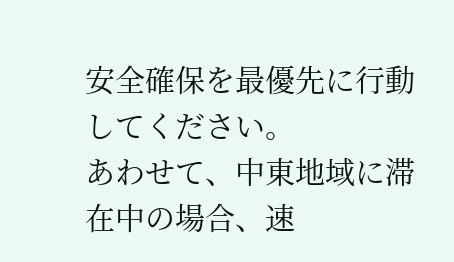安全確保を最優先に行動してください。
あわせて、中東地域に滞在中の場合、速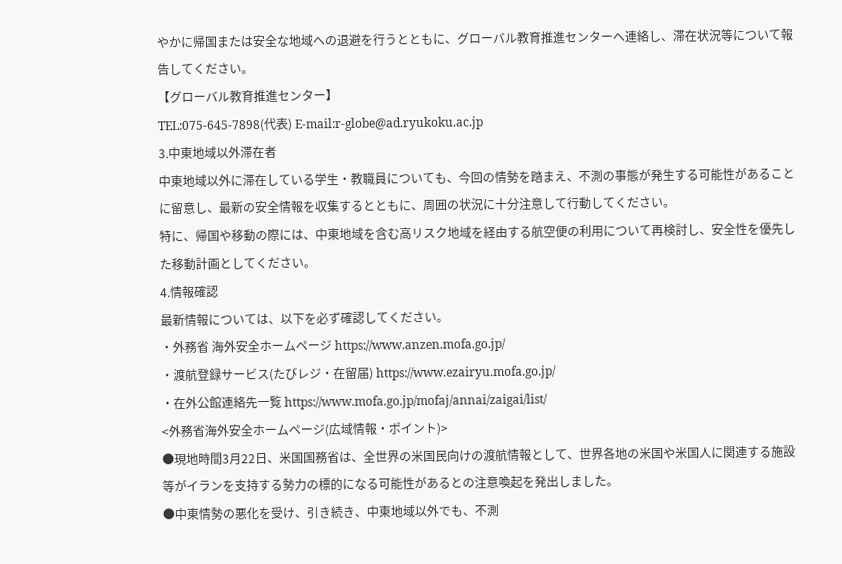やかに帰国または安全な地域への退避を行うとともに、グローバル教育推進センターへ連絡し、滞在状況等について報告してください。
【グローバル教育推進センター】
TEL:075-645-7898(代表) E-mail:r-globe@ad.ryukoku.ac.jp
3.中東地域以外滞在者
中東地域以外に滞在している学生・教職員についても、今回の情勢を踏まえ、不測の事態が発生する可能性があることに留意し、最新の安全情報を収集するとともに、周囲の状況に十分注意して行動してください。
特に、帰国や移動の際には、中東地域を含む高リスク地域を経由する航空便の利用について再検討し、安全性を優先した移動計画としてください。
4.情報確認
最新情報については、以下を必ず確認してください。
・外務省 海外安全ホームページ https://www.anzen.mofa.go.jp/
・渡航登録サービス(たびレジ・在留届) https://www.ezairyu.mofa.go.jp/
・在外公館連絡先一覧 https://www.mofa.go.jp/mofaj/annai/zaigai/list/
<外務省海外安全ホームページ(広域情報・ポイント)>
●現地時間3月22日、米国国務省は、全世界の米国民向けの渡航情報として、世界各地の米国や米国人に関連する施設等がイランを支持する勢力の標的になる可能性があるとの注意喚起を発出しました。
●中東情勢の悪化を受け、引き続き、中東地域以外でも、不測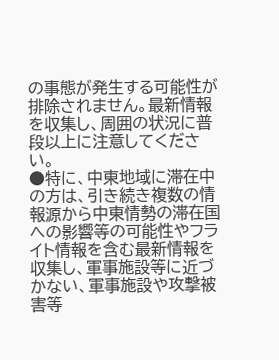の事態が発生する可能性が排除されません。最新情報を収集し、周囲の状況に普段以上に注意してください。
●特に、中東地域に滞在中の方は、引き続き複数の情報源から中東情勢の滞在国への影響等の可能性やフライト情報を含む最新情報を収集し、軍事施設等に近づかない、軍事施設や攻撃被害等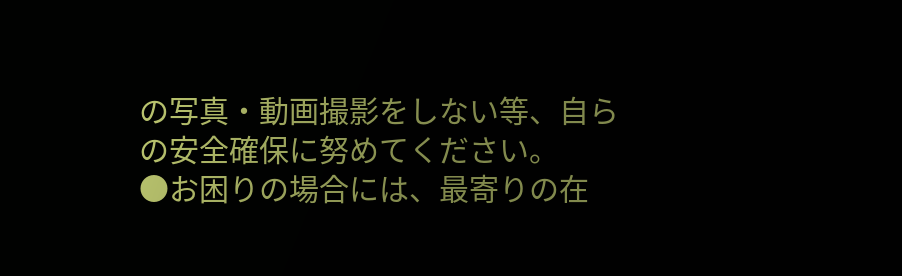の写真・動画撮影をしない等、自らの安全確保に努めてください。
●お困りの場合には、最寄りの在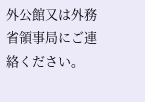外公館又は外務省領事局にご連絡ください。